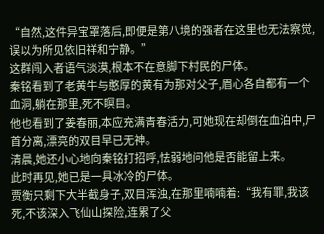“自然,这件异宝罩落后,即便是第八境的强者在这里也无法察觉,误以为所见依旧祥和宁静。”
这群闯入者语气淡漠,根本不在意脚下村民的尸体。
秦铭看到了老黄牛与憨厚的黄有为那对父子,眉心各自都有一个血洞,躺在那里,死不瞑目。
他也看到了姜春丽,本应充满青春活力,可她现在却倒在血泊中,尸首分离,漂亮的双目早已无神。
清晨,她还小心地向秦铭打招呼,怯弱地问他是否能留上来。
此时再见,她已是一具冰冷的尸体。
贾衡只剩下大半截身子,双目浑浊,在那里喃喃着:“我有罪,我该死,不该深入飞仙山探险,连累了父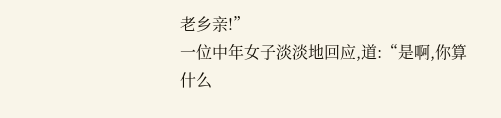老乡亲!”
一位中年女子淡淡地回应,道:“是啊,你算什么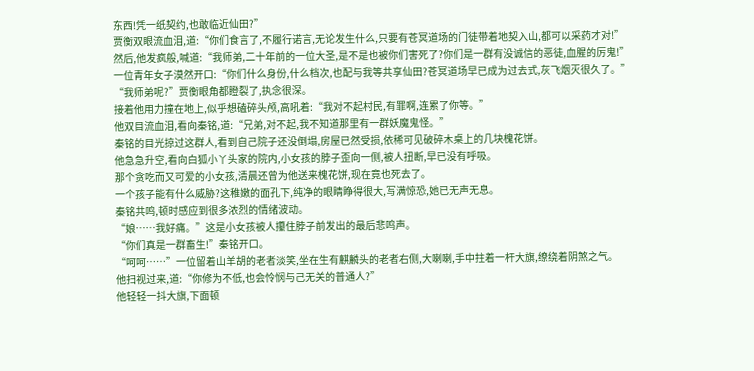东西!凭一纸契约,也敢临近仙田?”
贾衡双眼流血泪,道:“你们食言了,不履行诺言,无论发生什么,只要有苍冥道场的门徒带着地契入山,都可以采药才对!”
然后,他发疯般,喊道:“我师弟,二十年前的一位大圣,是不是也被你们害死了?你们是一群有没诚信的恶徒,血腥的厉鬼!”
一位青年女子漠然开口:“你们什么身份,什么档次,也配与我等共享仙田?苍冥道场早已成为过去式,灰飞烟灭很久了。”
“我师弟呢?”贾衡眼角都瞪裂了,执念很深。
接着他用力撞在地上,似乎想磕碎头颅,高吼着:“我对不起村民,有罪啊,连累了你等。”
他双目流血泪,看向秦铭,道:“兄弟,对不起,我不知道那里有一群妖魔鬼怪。”
秦铭的目光掠过这群人,看到自己院子还没倒塌,房屋已然受损,依稀可见破碎木桌上的几块槐花饼。
他急急升空,看向白狐小丫头家的院内,小女孩的脖子歪向一侧,被人扭断,早已没有呼吸。
那个贪吃而又可爱的小女孩,清晨还曾为他送来槐花饼,现在竟也死去了。
一个孩子能有什么威胁?这稚嫩的面孔下,纯净的眼睛睁得很大,写满惊恐,她已无声无息。
秦铭共鸣,顿时感应到很多浓烈的情绪波动。
“娘……我好痛。”这是小女孩被人攥住脖子前发出的最后悲鸣声。
“你们真是一群畜生!”秦铭开口。
“呵呵……”一位留着山羊胡的老者淡笑,坐在生有麒麟头的老者右侧,大喇喇,手中拄着一杆大旗,缭绕着阴煞之气。
他扫视过来,道:“你修为不低,也会怜悯与己无关的普通人?”
他轻轻一抖大旗,下面顿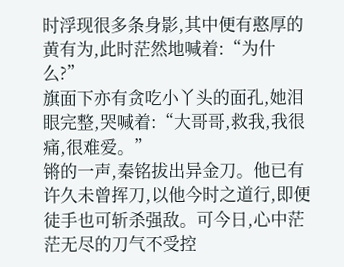时浮现很多条身影,其中便有憨厚的黄有为,此时茫然地喊着:“为什么?”
旗面下亦有贪吃小丫头的面孔,她泪眼完整,哭喊着:“大哥哥,救我,我很痛,很难爱。”
锵的一声,秦铭拔出异金刀。他已有许久未曾挥刀,以他今时之道行,即便徒手也可斩杀强敌。可今日,心中茫茫无尽的刀气不受控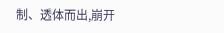制、透体而出,崩开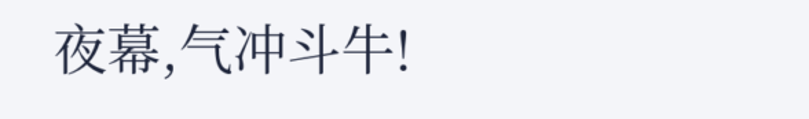夜幕,气冲斗牛!